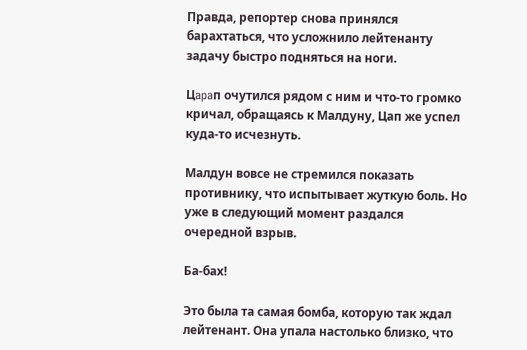Правда, репортер снова принялся барахтаться, что усложнило лейтенанту задачу быстро подняться на ноги.

Цapaп очутился рядом с ним и что-то громко кричал, обращаясь к Малдуну, Цап же успел куда-то исчезнуть.

Малдун вовсе не стремился показать противнику, что испытывает жуткую боль. Но уже в следующий момент раздался очередной взрыв.

Ба-бах!

Это была та самая бомба, которую так ждал лейтенант. Она упала настолько близко, что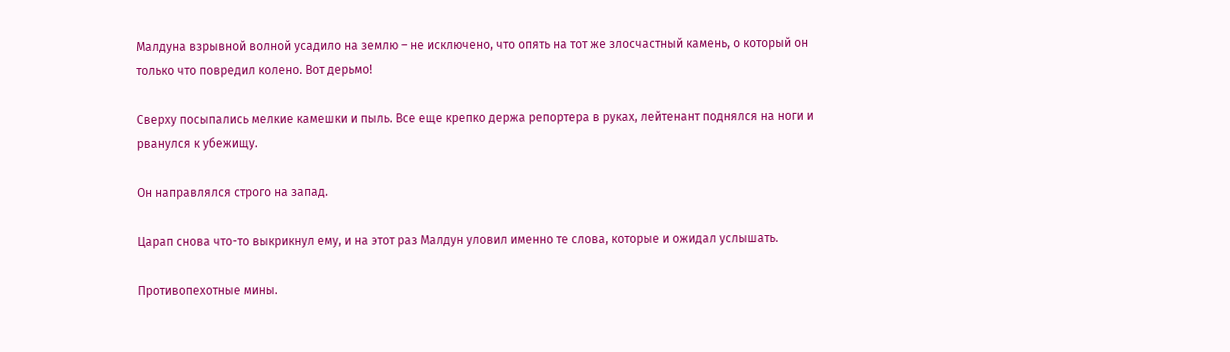Малдуна взрывной волной усадило на землю – не исключено, что опять на тот же злосчастный камень, о который он только что повредил колено. Вот дерьмо!

Сверху посыпались мелкие камешки и пыль. Все еще крепко держа репортера в руках, лейтенант поднялся на ноги и рванулся к убежищу.

Он направлялся строго на запад.

Царап снова что-то выкрикнул ему, и на этот раз Малдун уловил именно те слова, которые и ожидал услышать.

Противопехотные мины.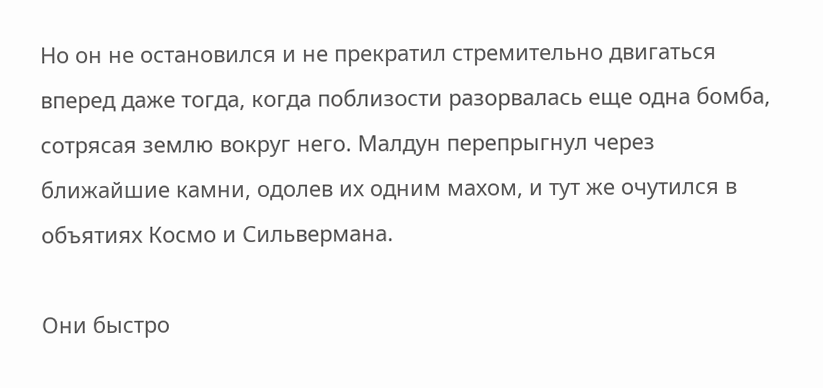Но он не остановился и не прекратил стремительно двигаться вперед даже тогда, когда поблизости разорвалась еще одна бомба, сотрясая землю вокруг него. Малдун перепрыгнул через ближайшие камни, одолев их одним махом, и тут же очутился в объятиях Космо и Сильвермана.

Они быстро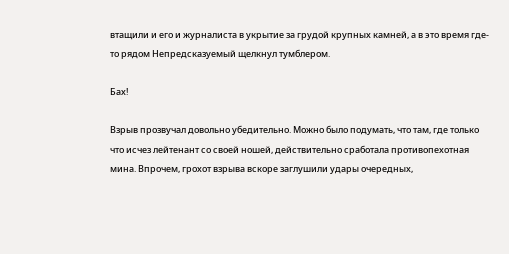втащили и его и журналиста в укрытие за грудой крупных камней, а в это время где-то рядом Непредсказуемый щелкнул тумблером.

Бах!

Взрыв прозвучал довольно убедительно. Можно было подумать, что там, где только что исчез лейтенант со своей ношей, действительно сработала противопехотная мина. Впрочем, грохот взрыва вскоре заглушили удары очередных,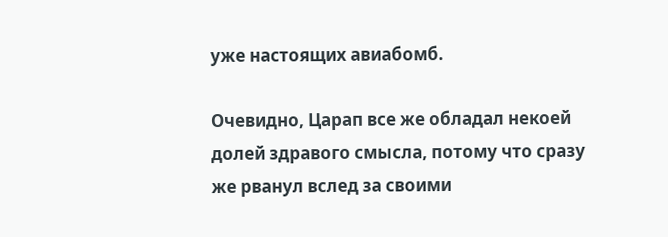уже настоящих авиабомб.

Очевидно, Царап все же обладал некоей долей здравого смысла, потому что сразу же рванул вслед за своими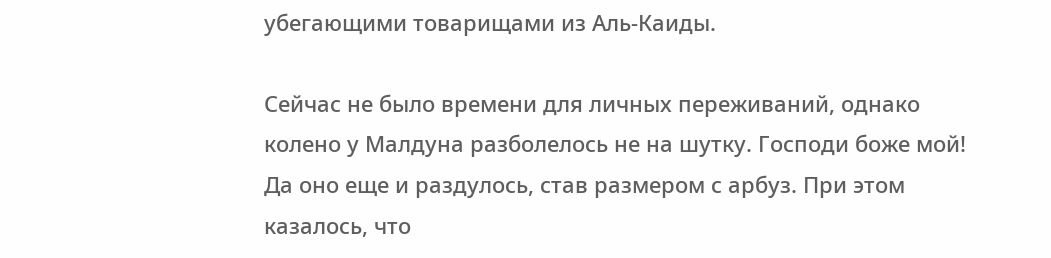убегающими товарищами из Аль-Каиды.

Сейчас не было времени для личных переживаний, однако колено у Малдуна разболелось не на шутку. Господи боже мой! Да оно еще и раздулось, став размером с арбуз. При этом казалось, что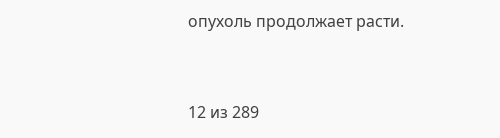опухоль продолжает расти.



12 из 289